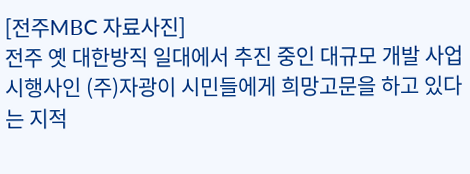[전주MBC 자료사진]
전주 옛 대한방직 일대에서 추진 중인 대규모 개발 사업 시행사인 (주)자광이 시민들에게 희망고문을 하고 있다는 지적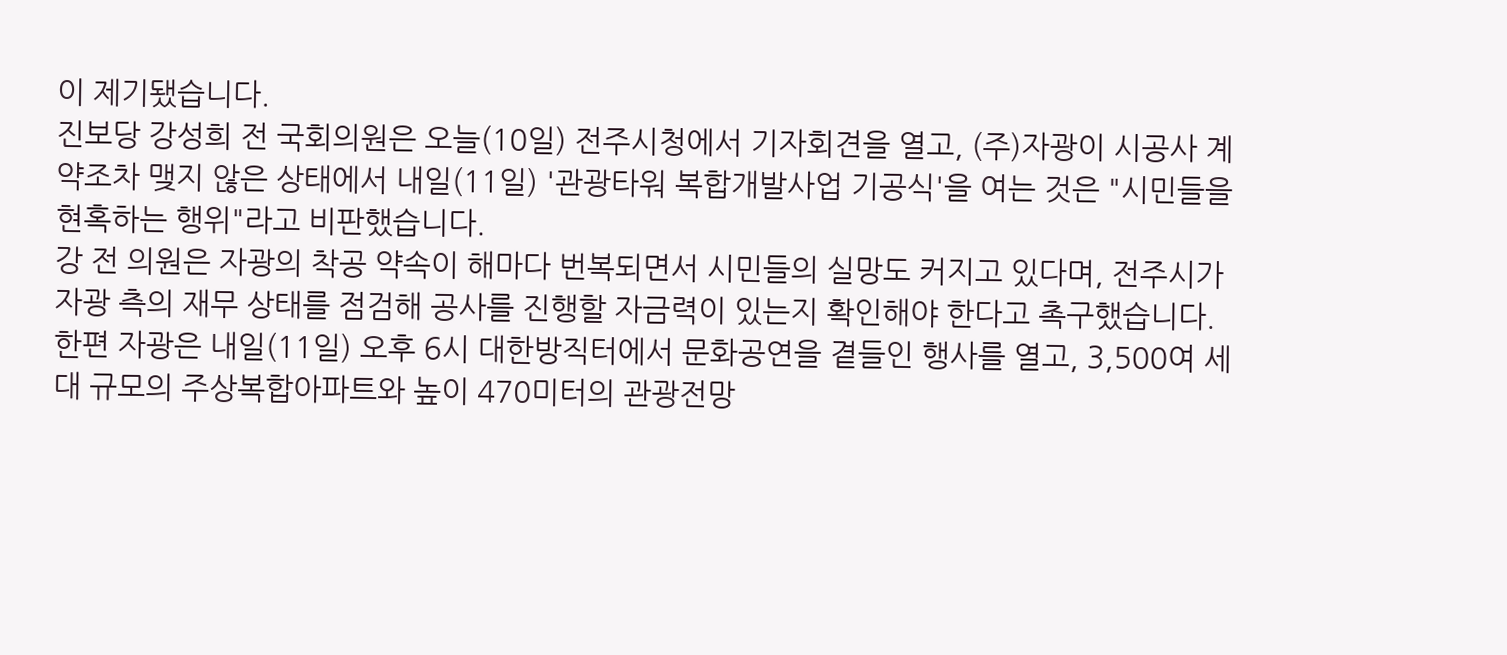이 제기됐습니다.
진보당 강성희 전 국회의원은 오늘(10일) 전주시청에서 기자회견을 열고, (주)자광이 시공사 계약조차 맺지 않은 상태에서 내일(11일) '관광타워 복합개발사업 기공식'을 여는 것은 "시민들을 현혹하는 행위"라고 비판했습니다.
강 전 의원은 자광의 착공 약속이 해마다 번복되면서 시민들의 실망도 커지고 있다며, 전주시가 자광 측의 재무 상태를 점검해 공사를 진행할 자금력이 있는지 확인해야 한다고 촉구했습니다.
한편 자광은 내일(11일) 오후 6시 대한방직터에서 문화공연을 곁들인 행사를 열고, 3,500여 세대 규모의 주상복합아파트와 높이 470미터의 관광전망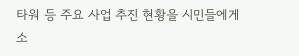타워 등 주요 사업 추진 현황을 시민들에게 소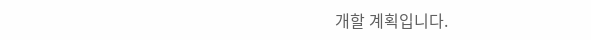개할 계획입니다.